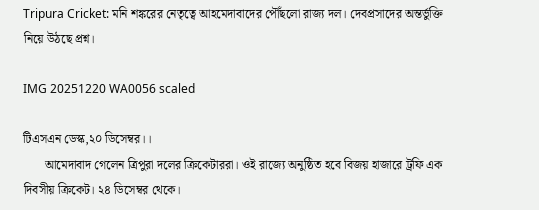Tripura Cricket: মনি শঙ্করের নেতৃত্বে আহমেদাবাদের পৌঁছলো রাজ্য দল। দেবপ্রসাদের অন্তর্ভুক্তি নিয়ে উঠছে প্রশ্ন।

IMG 20251220 WA0056 scaled

টিএসএন ডেস্ক,২০ ডিসেম্বর।।
       আমেদাবাদ গেলেন ত্রিপুরা দলের ক্রিকেটাররা। ওই রাজ্যে অনুষ্ঠিত হবে বিজয় হাজারে ট্রফি এক দিবসীয় ক্রিকেট। ২৪ ডিসেম্বর থেকে।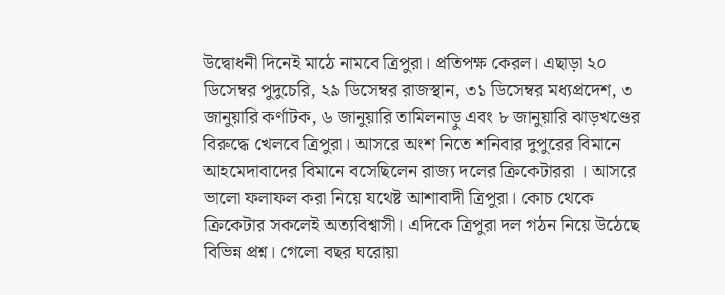উদ্বোধনী দিনেই মাঠে নামবে ত্রিপুরা। প্রতিপক্ষ কেরল। এছাড়া ২০ ডিসেম্বর পুদুচেরি, ২৯ ডিসেম্বর রাজস্থান, ৩১ ডিসেম্বর মধ্যপ্রদেশ, ৩ জানুয়ারি কর্ণাটক, ৬ জানুয়ারি তামিলনাড়ু এবং ৮ জানুয়ারি ঝাড়খণ্ডের বিরুদ্ধে খেলবে ত্রিপুরা। আসরে অংশ নিতে শনিবার দুপুরের বিমানে আহমেদাবাদের বিমানে বসেছিলেন রাজ্য দলের ক্রিকেটাররা । আসরে ভালো ফলাফল করা নিয়ে যথেষ্ট আশাবাদী ত্রিপুরা। কোচ থেকে ক্রিকেটার সকলেই অত্যবিশ্বাসী। এদিকে ত্রিপুরা দল গঠন নিয়ে উঠেছে বিভিন্ন প্রশ্ন। গেলো বছর ঘরোয়া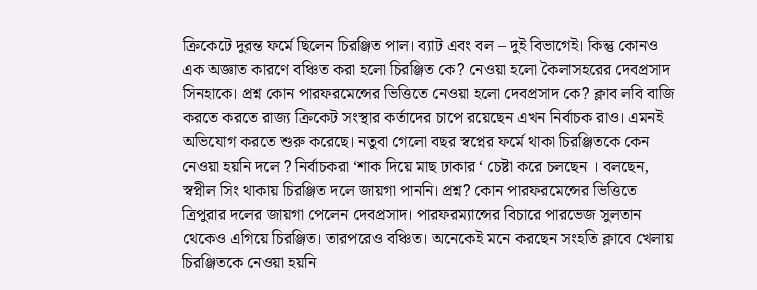ক্রিকেটে দুরন্ত ফর্মে ছিলেন চিরঞ্জিত পাল। ব্যাট এবং বল – দুই বিভাগেই। কিন্তু কোনও এক অজ্ঞাত কারণে বঞ্চিত করা হলো চিরঞ্জিত কে? নেওয়া হলো কৈলাসহরের দেবপ্রসাদ সিনহাকে। প্রশ্ন কোন পারফরমেন্সের ভিত্তিতে নেওয়া হলো দেবপ্রসাদ কে? ক্লাব লবি বাজি করতে করতে রাজ্য ক্রিকেট সংস্থার কর্তাদের চাপে রয়েছেন এখন নির্বাচক রাও। এমনই অভিযোগ করতে শুরু করেছে। নতুবা গেলো বছর স্বপ্নের ফর্মে থাকা চিরঞ্জিতকে কেন নেওয়া হয়নি দলে ? নির্বাচকরা ‘শাক দিয়ে মাছ ঢাকার ‘ চেষ্টা করে চলছেন । বলছেন, স্বপ্নীল সিং থাকায় চিরঞ্জিত দলে জায়গা পাননি। প্রশ্ন? কোন পারফরমেন্সের ভিত্তিতে ত্রিপুরার দলের জায়গা পেলেন দেবপ্রসাদ। পারফরম্যান্সের বিচারে পারভেজ সুলতান থেকেও এগিয়ে চিরঞ্জিত। তারপরেও বঞ্চিত। অনেকেই মনে করছেন সংহতি ক্লাবে খেলায় চিরঞ্জিতকে নেওয়া হয়নি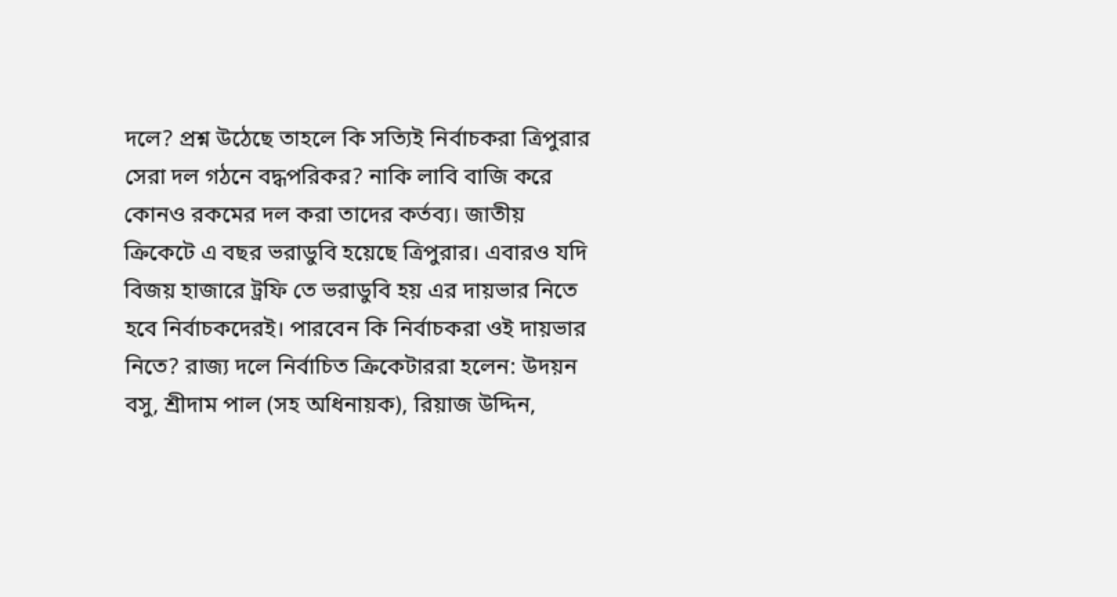দলে? প্রশ্ন উঠেছে তাহলে কি সত্যিই নির্বাচকরা ত্রিপুরার সেরা দল গঠনে বদ্ধপরিকর? নাকি লাবি বাজি করে কোনও রকমের দল করা তাদের কর্তব্য। জাতীয় ক্রিকেটে এ বছর ভরাডুবি হয়েছে ত্রিপুরার। এবারও যদি বিজয় হাজারে ট্রফি তে ভরাডুবি হয় এর দায়ভার নিতে হবে নির্বাচকদেরই। পারবেন কি নির্বাচকরা ওই দায়ভার নিতে? রাজ্য দলে নির্বাচিত ক্রিকেটাররা হলেন: উদয়ন বসু, শ্রীদাম পাল (সহ অধিনায়ক), রিয়াজ উদ্দিন,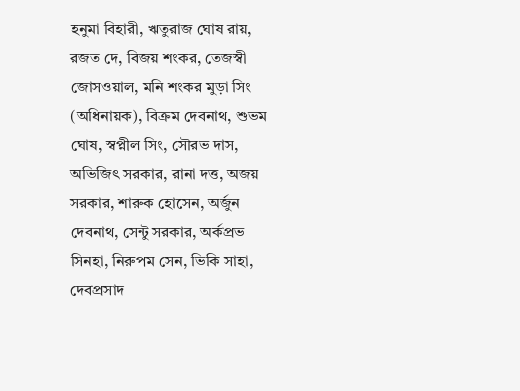হনুমা বিহারী, ঋতুরাজ ঘোষ রায়, রজত দে, বিজয় শংকর, তেজস্বী জোসওয়াল, মনি শংকর মুড়া সিং (অধিনায়ক), বিক্রম দেবনাথ, শুভম ঘোষ, স্বপ্নীল সিং, সৌরভ দাস, অভিজিৎ সরকার, রানা দত্ত, অজয় সরকার, শারুক হোসেন, অর্জুন দেবনাথ, সেন্টু সরকার, অর্কপ্রভ সিনহা, নিরুপম সেন, ভিকি সাহা, দেবপ্রসাদ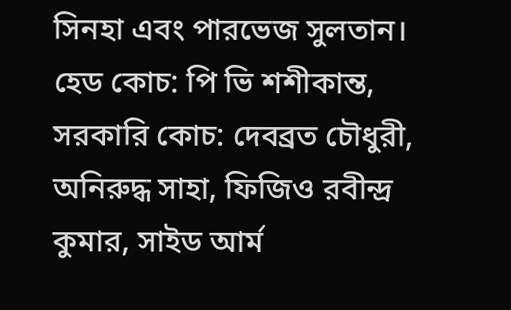সিনহা এবং পারভেজ সুলতান। হেড কোচ: পি ভি শশীকান্ত,  সরকারি কোচ: দেবব্রত চৌধুরী, অনিরুদ্ধ সাহা, ফিজিও রবীন্দ্র কুমার, সাইড আর্ম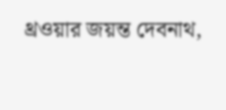থ্রওয়ার জয়ন্ত দেবনাথ,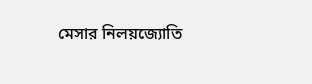মেসার নিলয়জ্যোতি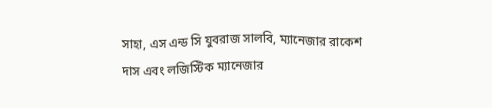সাহা, এস এন্ড সি যুবরাজ সালবি, ম্যানেজার রাকেশ দাস এবং লজিস্টিক ম্যানেজার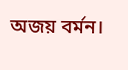অজয় বর্মন।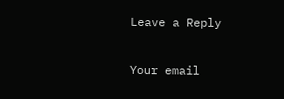Leave a Reply

Your email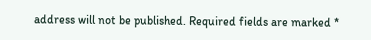address will not be published. Required fields are marked *